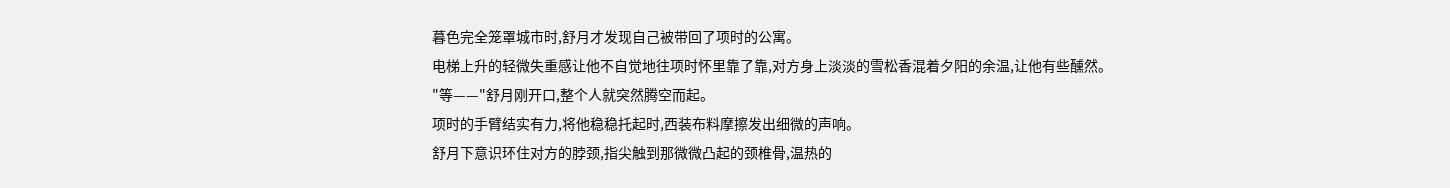暮色完全笼罩城市时,舒月才发现自己被带回了项时的公寓。
电梯上升的轻微失重感让他不自觉地往项时怀里靠了靠,对方身上淡淡的雪松香混着夕阳的余温,让他有些醺然。
"等——"舒月刚开口,整个人就突然腾空而起。
项时的手臂结实有力,将他稳稳托起时,西装布料摩擦发出细微的声响。
舒月下意识环住对方的脖颈,指尖触到那微微凸起的颈椎骨,温热的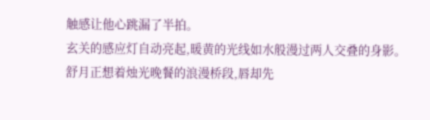触感让他心跳漏了半拍。
玄关的感应灯自动亮起,暖黄的光线如水般漫过两人交叠的身影。
舒月正想着烛光晚餐的浪漫桥段,唇却先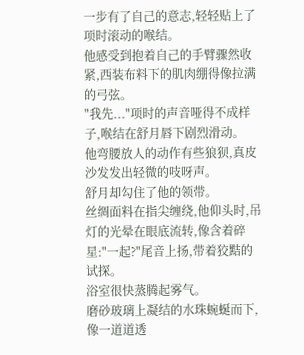一步有了自己的意志,轻轻贴上了项时滚动的喉结。
他感受到抱着自己的手臂骤然收紧,西装布料下的肌肉绷得像拉满的弓弦。
"我先..."项时的声音哑得不成样子,喉结在舒月唇下剧烈滑动。
他弯腰放人的动作有些狼狈,真皮沙发发出轻微的吱呀声。
舒月却勾住了他的领带。
丝绸面料在指尖缠绕,他仰头时,吊灯的光晕在眼底流转,像含着碎星:"一起?"尾音上扬,带着狡黠的试探。
浴室很快蒸腾起雾气。
磨砂玻璃上凝结的水珠蜿蜒而下,像一道道透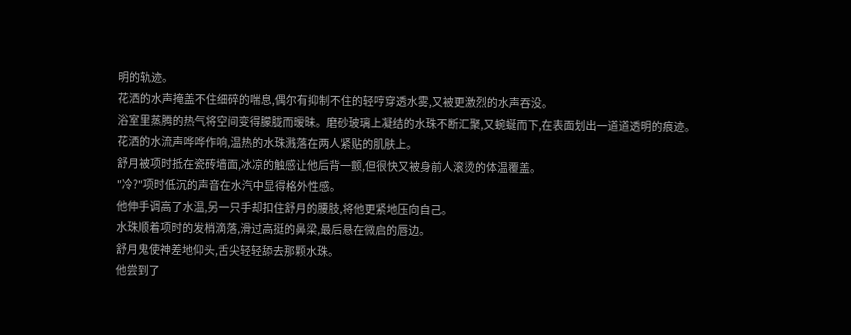明的轨迹。
花洒的水声掩盖不住细碎的喘息,偶尔有抑制不住的轻哼穿透水雾,又被更激烈的水声吞没。
浴室里蒸腾的热气将空间变得朦胧而暧昧。磨砂玻璃上凝结的水珠不断汇聚,又蜿蜒而下,在表面划出一道道透明的痕迹。
花洒的水流声哗哗作响,温热的水珠溅落在两人紧贴的肌肤上。
舒月被项时抵在瓷砖墙面,冰凉的触感让他后背一颤,但很快又被身前人滚烫的体温覆盖。
"冷?"项时低沉的声音在水汽中显得格外性感。
他伸手调高了水温,另一只手却扣住舒月的腰肢,将他更紧地压向自己。
水珠顺着项时的发梢滴落,滑过高挺的鼻梁,最后悬在微启的唇边。
舒月鬼使神差地仰头,舌尖轻轻舔去那颗水珠。
他尝到了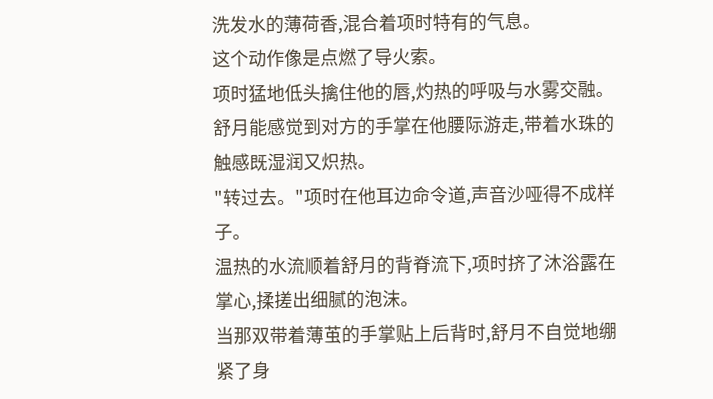洗发水的薄荷香,混合着项时特有的气息。
这个动作像是点燃了导火索。
项时猛地低头擒住他的唇,灼热的呼吸与水雾交融。
舒月能感觉到对方的手掌在他腰际游走,带着水珠的触感既湿润又炽热。
"转过去。"项时在他耳边命令道,声音沙哑得不成样子。
温热的水流顺着舒月的背脊流下,项时挤了沐浴露在掌心,揉搓出细腻的泡沫。
当那双带着薄茧的手掌贴上后背时,舒月不自觉地绷紧了身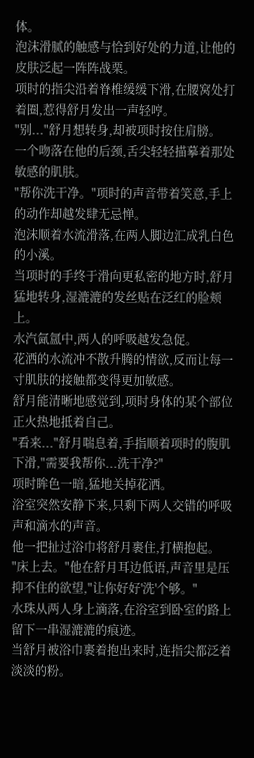体。
泡沫滑腻的触感与恰到好处的力道,让他的皮肤泛起一阵阵战栗。
项时的指尖沿着脊椎缓缓下滑,在腰窝处打着圈,惹得舒月发出一声轻哼。
"别..."舒月想转身,却被项时按住肩膀。
一个吻落在他的后颈,舌尖轻轻描摹着那处敏感的肌肤。
"帮你洗干净。"项时的声音带着笑意,手上的动作却越发肆无忌惮。
泡沫顺着水流滑落,在两人脚边汇成乳白色的小溪。
当项时的手终于滑向更私密的地方时,舒月猛地转身,湿漉漉的发丝贴在泛红的脸颊上。
水汽氤氲中,两人的呼吸越发急促。
花洒的水流冲不散升腾的情欲,反而让每一寸肌肤的接触都变得更加敏感。
舒月能清晰地感觉到,项时身体的某个部位正火热地抵着自己。
"看来..."舒月喘息着,手指顺着项时的腹肌下滑,"需要我帮你...洗干净?"
项时眸色一暗,猛地关掉花洒。
浴室突然安静下来,只剩下两人交错的呼吸声和滴水的声音。
他一把扯过浴巾将舒月裹住,打横抱起。
"床上去。"他在舒月耳边低语,声音里是压抑不住的欲望,"让你好好'洗'个够。"
水珠从两人身上滴落,在浴室到卧室的路上留下一串湿漉漉的痕迹。
当舒月被浴巾裹着抱出来时,连指尖都泛着淡淡的粉。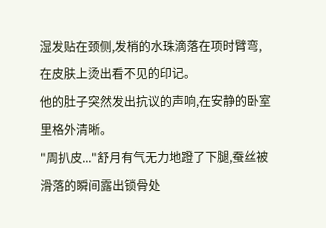湿发贴在颈侧,发梢的水珠滴落在项时臂弯,在皮肤上烫出看不见的印记。
他的肚子突然发出抗议的声响,在安静的卧室里格外清晰。
"周扒皮..."舒月有气无力地蹬了下腿,蚕丝被滑落的瞬间露出锁骨处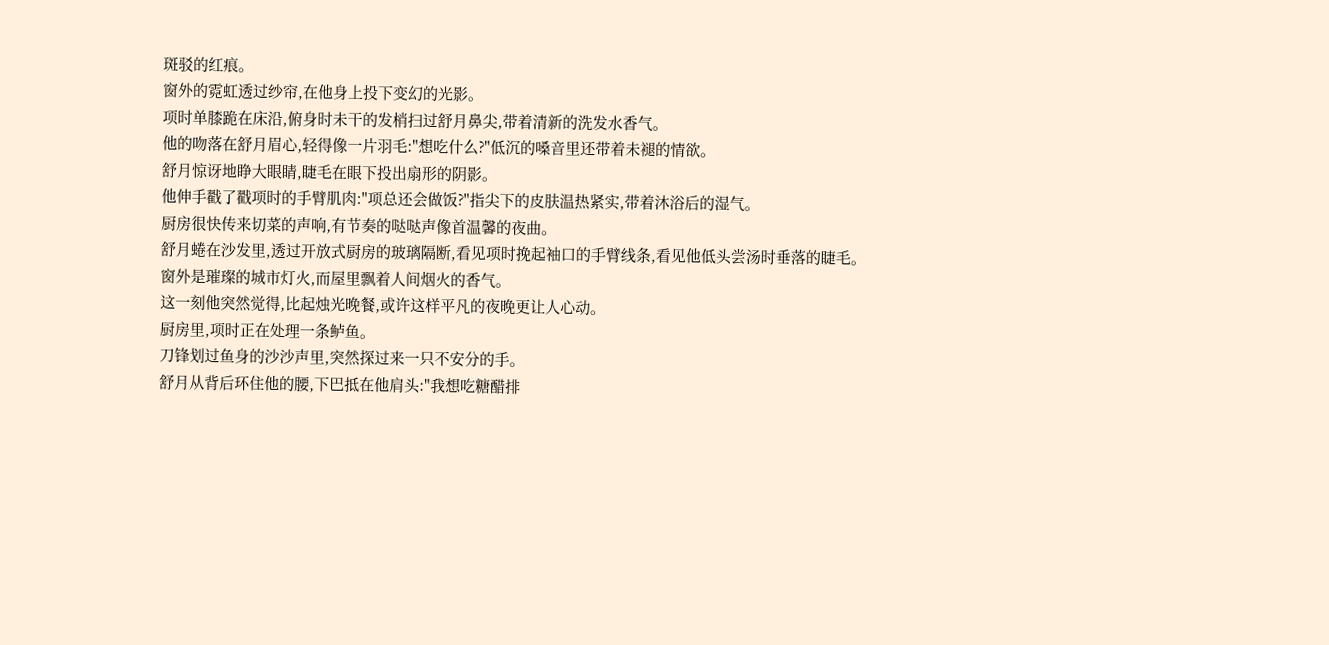斑驳的红痕。
窗外的霓虹透过纱帘,在他身上投下变幻的光影。
项时单膝跪在床沿,俯身时未干的发梢扫过舒月鼻尖,带着清新的洗发水香气。
他的吻落在舒月眉心,轻得像一片羽毛:"想吃什么?"低沉的嗓音里还带着未褪的情欲。
舒月惊讶地睁大眼睛,睫毛在眼下投出扇形的阴影。
他伸手戳了戳项时的手臂肌肉:"项总还会做饭?"指尖下的皮肤温热紧实,带着沐浴后的湿气。
厨房很快传来切菜的声响,有节奏的哒哒声像首温馨的夜曲。
舒月蜷在沙发里,透过开放式厨房的玻璃隔断,看见项时挽起袖口的手臂线条,看见他低头尝汤时垂落的睫毛。
窗外是璀璨的城市灯火,而屋里飘着人间烟火的香气。
这一刻他突然觉得,比起烛光晚餐,或许这样平凡的夜晚更让人心动。
厨房里,项时正在处理一条鲈鱼。
刀锋划过鱼身的沙沙声里,突然探过来一只不安分的手。
舒月从背后环住他的腰,下巴抵在他肩头:"我想吃糖醋排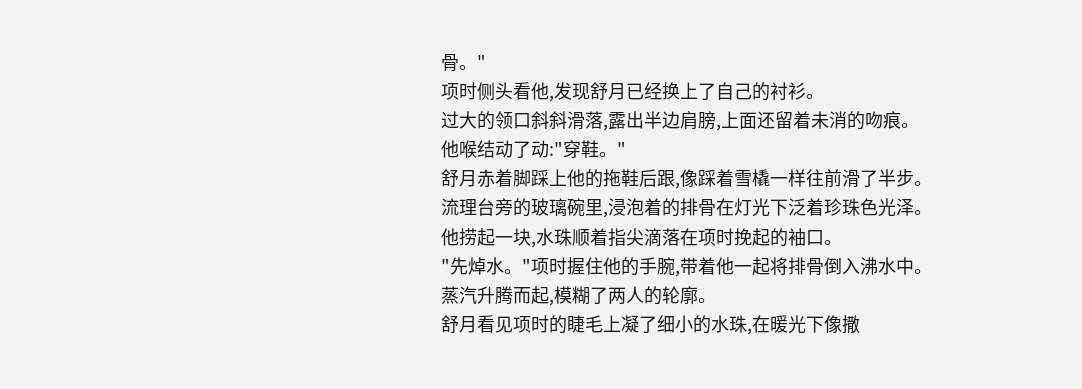骨。"
项时侧头看他,发现舒月已经换上了自己的衬衫。
过大的领口斜斜滑落,露出半边肩膀,上面还留着未消的吻痕。
他喉结动了动:"穿鞋。"
舒月赤着脚踩上他的拖鞋后跟,像踩着雪橇一样往前滑了半步。
流理台旁的玻璃碗里,浸泡着的排骨在灯光下泛着珍珠色光泽。
他捞起一块,水珠顺着指尖滴落在项时挽起的袖口。
"先焯水。"项时握住他的手腕,带着他一起将排骨倒入沸水中。
蒸汽升腾而起,模糊了两人的轮廓。
舒月看见项时的睫毛上凝了细小的水珠,在暖光下像撒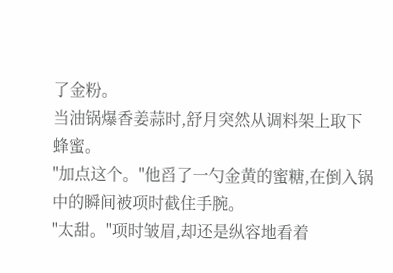了金粉。
当油锅爆香姜蒜时,舒月突然从调料架上取下蜂蜜。
"加点这个。"他舀了一勺金黄的蜜糖,在倒入锅中的瞬间被项时截住手腕。
"太甜。"项时皱眉,却还是纵容地看着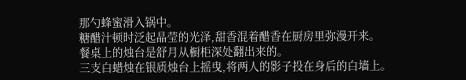那勺蜂蜜滑入锅中。
糖醋汁顿时泛起晶莹的光泽,甜香混着醋香在厨房里弥漫开来。
餐桌上的烛台是舒月从橱柜深处翻出来的。
三支白蜡烛在银质烛台上摇曳,将两人的影子投在身后的白墙上。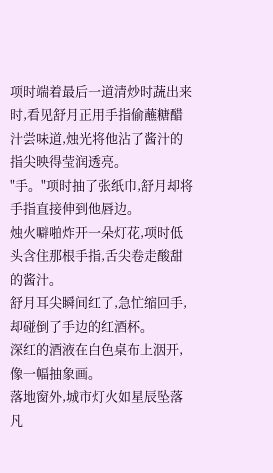项时端着最后一道清炒时蔬出来时,看见舒月正用手指偷蘸糖醋汁尝味道,烛光将他沾了酱汁的指尖映得莹润透亮。
"手。"项时抽了张纸巾,舒月却将手指直接伸到他唇边。
烛火噼啪炸开一朵灯花,项时低头含住那根手指,舌尖卷走酸甜的酱汁。
舒月耳尖瞬间红了,急忙缩回手,却碰倒了手边的红酒杯。
深红的酒液在白色桌布上洇开,像一幅抽象画。
落地窗外,城市灯火如星辰坠落凡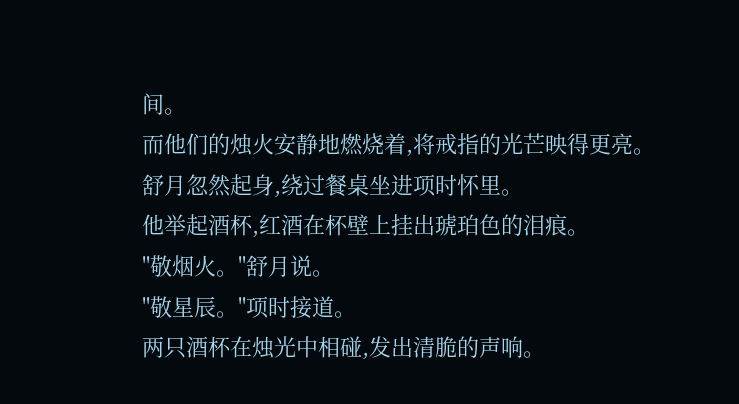间。
而他们的烛火安静地燃烧着,将戒指的光芒映得更亮。
舒月忽然起身,绕过餐桌坐进项时怀里。
他举起酒杯,红酒在杯壁上挂出琥珀色的泪痕。
"敬烟火。"舒月说。
"敬星辰。"项时接道。
两只酒杯在烛光中相碰,发出清脆的声响。